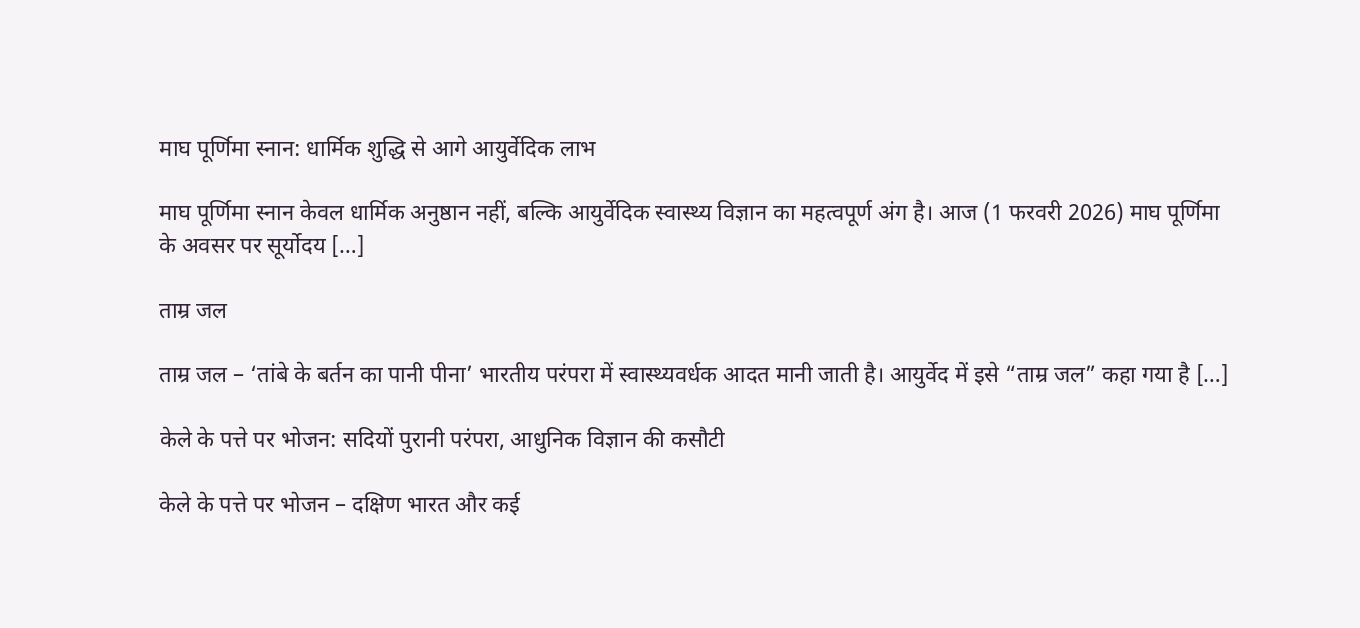माघ पूर्णिमा स्नान: धार्मिक शुद्धि से आगे आयुर्वेदिक लाभ

माघ पूर्णिमा स्नान केवल धार्मिक अनुष्ठान नहीं, बल्कि आयुर्वेदिक स्वास्थ्य विज्ञान का महत्वपूर्ण अंग है। आज (1 फरवरी 2026) माघ पूर्णिमा के अवसर पर सूर्योदय […]

ताम्र जल

ताम्र जल – ‘तांबे के बर्तन का पानी पीना’ भारतीय परंपरा में स्वास्थ्यवर्धक आदत मानी जाती है। आयुर्वेद में इसे “ताम्र जल” कहा गया है […]

केले के पत्ते पर भोजन: सदियों पुरानी परंपरा, आधुनिक विज्ञान की कसौटी

केले के पत्ते पर भोजन – दक्षिण भारत और कई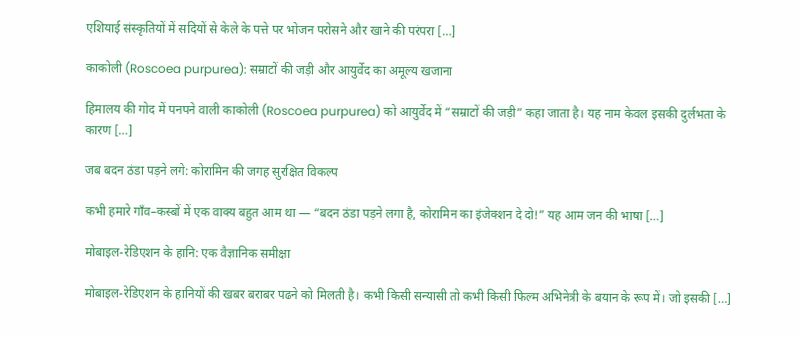एशियाई संस्कृतियों में सदियों से केले के पत्ते पर भोजन परोसने और खाने की परंपरा […]

काकोली (Roscoea purpurea): सम्राटों की जड़ी और आयुर्वेद का अमूल्य खजाना

हिमालय की गोद में पनपने वाली काकोली (Roscoea purpurea) को आयुर्वेद में “सम्राटों की जड़ी” कहा जाता है। यह नाम केवल इसकी दुर्लभता के कारण […]

जब बदन ठंडा पड़ने लगे: कोरामिन की जगह सुरक्षित विकल्प

कभी हमारे गाँव–कस्बों में एक वाक्य बहुत आम था — “बदन ठंडा पड़ने लगा है, कोरामिन का इंजेक्शन दे दो!” यह आम जन की भाषा […]

मोबाइल-रेडिएशन के हानि: एक वैज्ञानिक समीक्षा

मोबाइल-रेडिएशन के हानियों की खबर बराबर पढने को मिलती है। कभी किसी सन्यासी तो कभी किसी फिल्म अभिनेत्री के बयान के रूप में। जो इसकी […]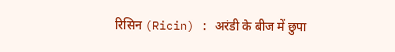रिसिन (Ricin) : अरंडी के बीज में छुपा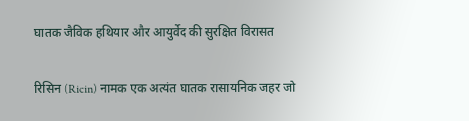घातक जैविक हथियार और आयुर्वेद की सुरक्षित विरासत

रिसिन (Ricin) नामक एक अत्यंत घातक रासायनिक जहर जो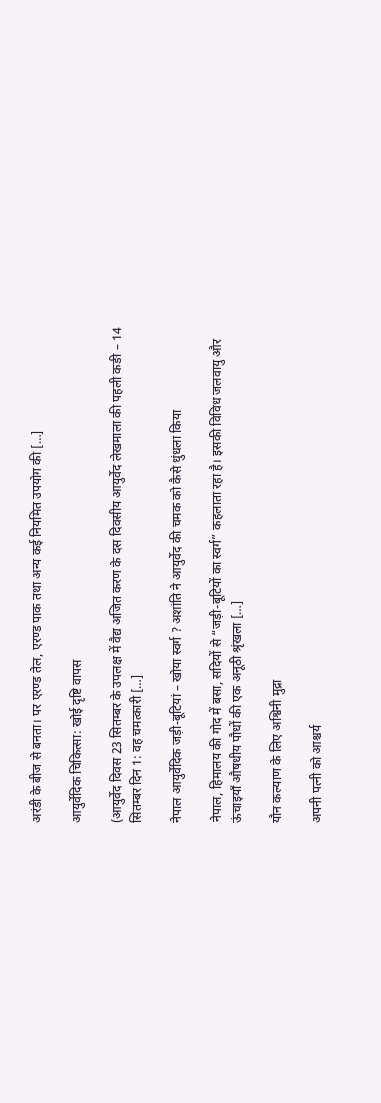अरंडी के बीज से बनता। पर एरण्ड तेल, एरण्ड पाक तथा अन्य कई नियमित उपयोग की […]

आयुर्वेदिक चिकित्सा: खोई दृष्टि वापस

(आयुर्वेद दिवस 23 सितम्बर के उपलक्ष में वैद्य अजित करण के दस दिवसीय आयुर्वेद लेखमाला की पहली कङी – 14 सितम्बर दिन 1: वह चमत्कारी […]

नेपाल आयुर्वेदिक जड़ी-बूटियां – खोया स्वर्ग ? अशांति ने आयुर्वेद की चमक को कैसे धुंधला किया

नेपाल, हिमालय की गोद में बसा, सदियों से “जड़ी-बूटियों का स्वर्ग” कहलाता रहा है। इसकी विविध जलवायु और ऊंचाइयाँ औषधीय पौधों की एक अनूठी श्रृंखला […]

यौन कल्याण के लिए अश्विनी मुद्रा

अपनी पत्नी को आश्चर्य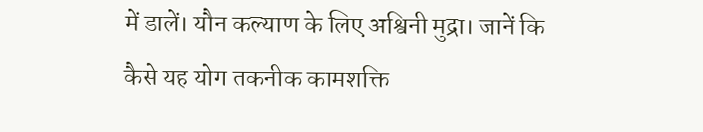में डालें। यौन कल्याण के लिए अश्विनी मुद्रा। जानें कि कैसे यह योग तकनीक कामशक्ति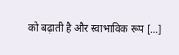को बढ़ाती है और स्वाभाविक रूप […]